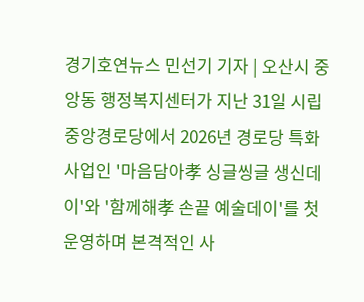경기호연뉴스 민선기 기자 | 오산시 중앙동 행정복지센터가 지난 31일 시립중앙경로당에서 2026년 경로당 특화사업인 '마음담아孝 싱글씽글 생신데이'와 '함께해孝 손끝 예술데이'를 첫 운영하며 본격적인 사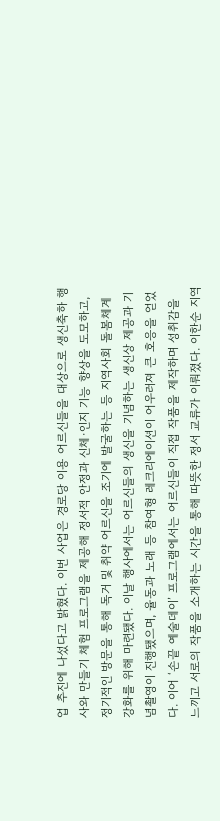업 추진에 나섰다고 밝혔다. 이번 사업은 경로당 이용 어르신들을 대상으로 생신축하 행사와 만들기 체험 프로그램을 제공해 정서적 안정과 신체·인지 기능 향상을 도모하고, 정기적인 방문을 통해 독거 및 취약 어르신을 조기에 발굴하는 등 지역사회 돌봄체계 강화를 위해 마련됐다. 이날 행사에서는 어르신들의 생신을 기념하는 생신상 제공과 기념촬영이 진행됐으며, 율동과 노래 등 참여형 레크리에이션이 어우러져 큰 호응을 얻었다. 이어 ‘손끝 예술데이’ 프로그램에서는 어르신들이 직접 작품을 제작하며 성취감을 느끼고 서로의 작품을 소개하는 시간을 통해 따뜻한 정서 교류가 이뤄졌다. 이한순 지역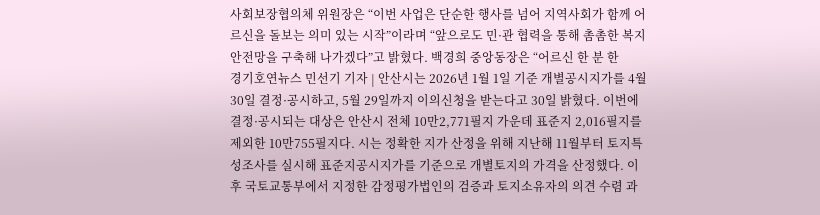사회보장협의체 위원장은 “이번 사업은 단순한 행사를 넘어 지역사회가 함께 어르신을 돌보는 의미 있는 시작”이라며 “앞으로도 민·관 협력을 통해 촘촘한 복지안전망을 구축해 나가겠다”고 밝혔다. 백경희 중앙동장은 “어르신 한 분 한
경기호연뉴스 민선기 기자 | 안산시는 2026년 1월 1일 기준 개별공시지가를 4월 30일 결정·공시하고, 5월 29일까지 이의신청을 받는다고 30일 밝혔다. 이번에 결정·공시되는 대상은 안산시 전체 10만2,771필지 가운데 표준지 2,016필지를 제외한 10만755필지다. 시는 정확한 지가 산정을 위해 지난해 11월부터 토지특성조사를 실시해 표준지공시지가를 기준으로 개별토지의 가격을 산정했다. 이후 국토교통부에서 지정한 감정평가법인의 검증과 토지소유자의 의견 수렴 과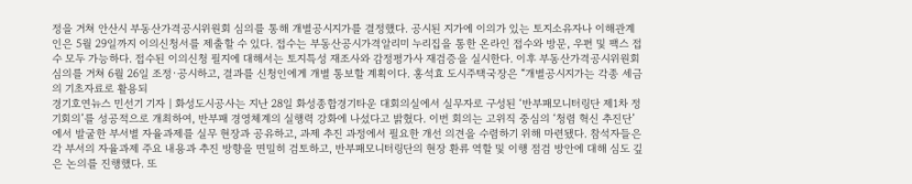정을 거쳐 안산시 부동산가격공시위원회 심의를 통해 개별공시지가를 결정했다. 공시된 지가에 이의가 있는 토지소유자나 이해관계인은 5월 29일까지 이의신청서를 제출할 수 있다. 접수는 부동산공시가격알리미 누리집을 통한 온라인 접수와 방문, 우편 및 팩스 접수 모두 가능하다. 접수된 이의신청 필지에 대해서는 토지특성 재조사와 감정평가사 재검증을 실시한다. 이후 부동산가격공시위원회 심의를 거쳐 6월 26일 조정·공시하고, 결과를 신청인에게 개별 통보할 계획이다. 홍석효 도시주택국장은 “개별공시지가는 각종 세금의 기초자료로 활용되
경기호연뉴스 민선기 기자 | 화성도시공사는 지난 28일 화성종합경기타운 대회의실에서 실무자로 구성된 ‘반부패모니터링단 제1차 정기회의’를 성공적으로 개최하여, 반부패 경영체계의 실행력 강화에 나섰다고 밝혔다. 이번 회의는 고위직 중심의 ‘청렴 혁신 추진단’에서 발굴한 부서별 자율과제를 실무 현장과 공유하고, 과제 추진 과정에서 필요한 개선 의견을 수렴하기 위해 마련됐다. 참석자들은 각 부서의 자율과제 주요 내용과 추진 방향을 면밀히 검토하고, 반부패모니터링단의 현장 환류 역할 및 이행 점검 방안에 대해 심도 깊은 논의를 진행했다. 또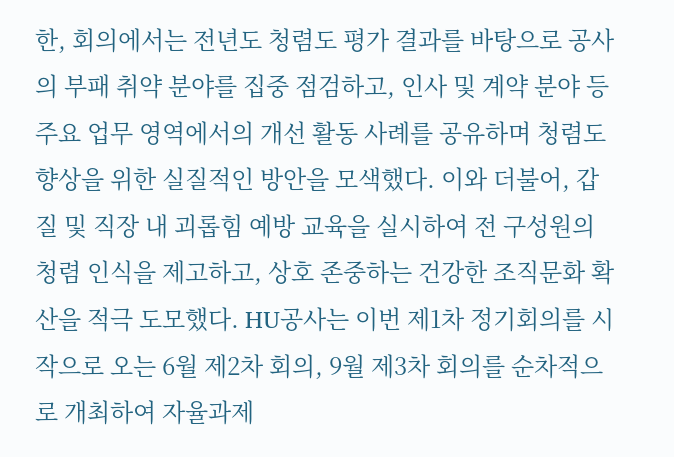한, 회의에서는 전년도 청렴도 평가 결과를 바탕으로 공사의 부패 취약 분야를 집중 점검하고, 인사 및 계약 분야 등 주요 업무 영역에서의 개선 활동 사례를 공유하며 청렴도 향상을 위한 실질적인 방안을 모색했다. 이와 더불어, 갑질 및 직장 내 괴롭힘 예방 교육을 실시하여 전 구성원의 청렴 인식을 제고하고, 상호 존중하는 건강한 조직문화 확산을 적극 도모했다. HU공사는 이번 제1차 정기회의를 시작으로 오는 6월 제2차 회의, 9월 제3차 회의를 순차적으로 개최하여 자율과제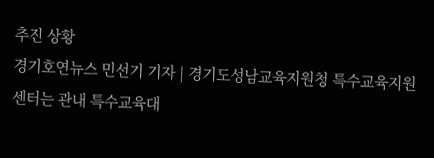추진 상황
경기호연뉴스 민선기 기자 | 경기도성남교육지원청 특수교육지원센터는 관내 특수교육대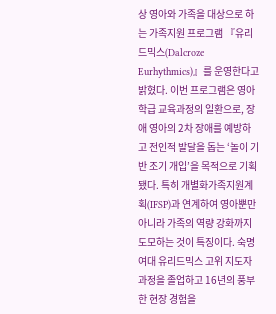상 영아와 가족을 대상으로 하는 가족지원 프로그램 『유리드믹스(Dalcroze Eurhythmics)』를 운영한다고 밝혔다. 이번 프로그램은 영아학급 교육과정의 일환으로, 장애 영아의 2차 장애를 예방하고 전인적 발달을 돕는 ‘놀이 기반 조기 개입’을 목적으로 기획됐다. 특히 개별화가족지원계획(IFSP)과 연계하여 영아뿐만 아니라 가족의 역량 강화까지 도모하는 것이 특징이다. 숙명여대 유리드믹스 고위 지도자 과정을 졸업하고 16년의 풍부한 현장 경험을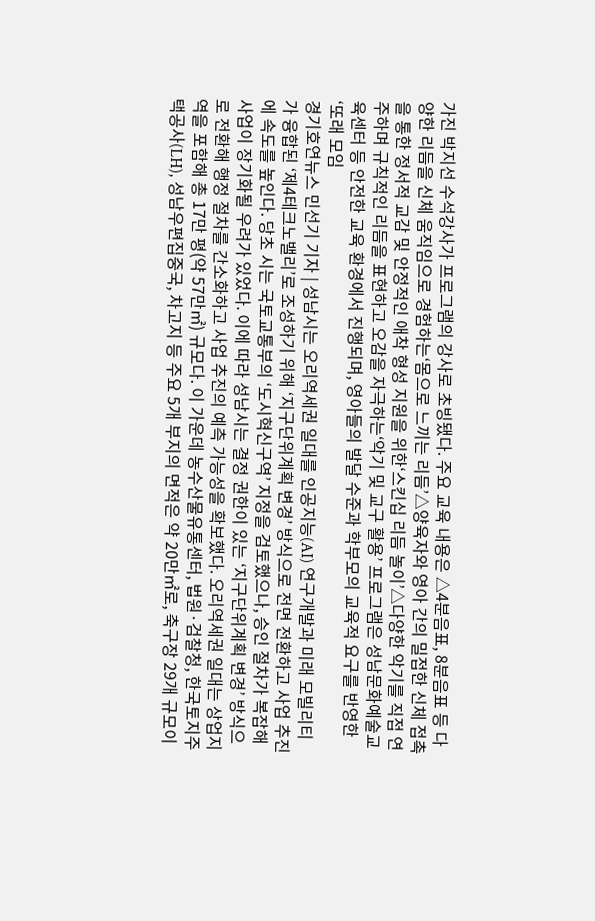가진 박지선 수석강사가 프로그램의 강사로 초빙됐다. 주요 교육 내용은 △4분음표, 8분음표 등 다양한 리듬을 신체 움직임으로 경험하는‘몸으로 느끼는 리듬’△양육자와 영아 간의 밀접한 신체 접촉을 통한 정서적 교감 및 안정적인 애착 형성 지원을 위한‘스킨십 리듬 놀이’△다양한 악기를 직접 연주하며 규칙적인 리듬을 표현하고 오감을 자극하는‘악기 및 교구 활용’ 프로그램은 성남문화예술교육센터 등 안전한 교육 환경에서 진행되며, 영아들의 발달 수준과 학부모의 교육적 요구를 반영한 ‘또래 모임
경기호연뉴스 민선기 기자 | 성남시는 오리역세권 일대를 인공지능(AI) 연구개발과 미래 모빌리티가 융합된 ‘제4테크노밸리’로 조성하기 위해 ‘지구단위계획 변경’ 방식으로 전면 전환하고 사업 추진에 속도를 높인다. 당초 시는 국토교통부의 ‘도시혁신구역’ 지정을 검토했으나, 승인 절차가 복잡해 사업이 장기화될 우려가 있었다. 이에 따라 성남시는 결정 권한이 있는 ‘지구단위계획 변경’ 방식으로 전환해 행정 절차를 간소화하고 사업 추진의 예측 가능성을 확보했다. 오리역세권 일대는 상업지역을 포함해 총 17만 평(약 57만㎡) 규모다. 이 가운데 농수산물유통센터, 법원·검찰청, 한국토지주택공사(LH), 성남우편집중국, 차고지 등 주요 5개 부지의 면적은 약 20만㎡로, 축구장 29개 규모이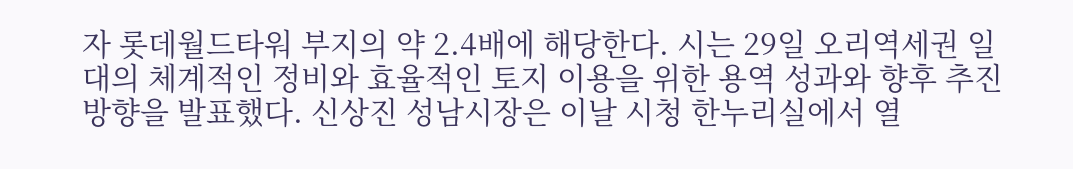자 롯데월드타워 부지의 약 2.4배에 해당한다. 시는 29일 오리역세권 일대의 체계적인 정비와 효율적인 토지 이용을 위한 용역 성과와 향후 추진 방향을 발표했다. 신상진 성남시장은 이날 시청 한누리실에서 열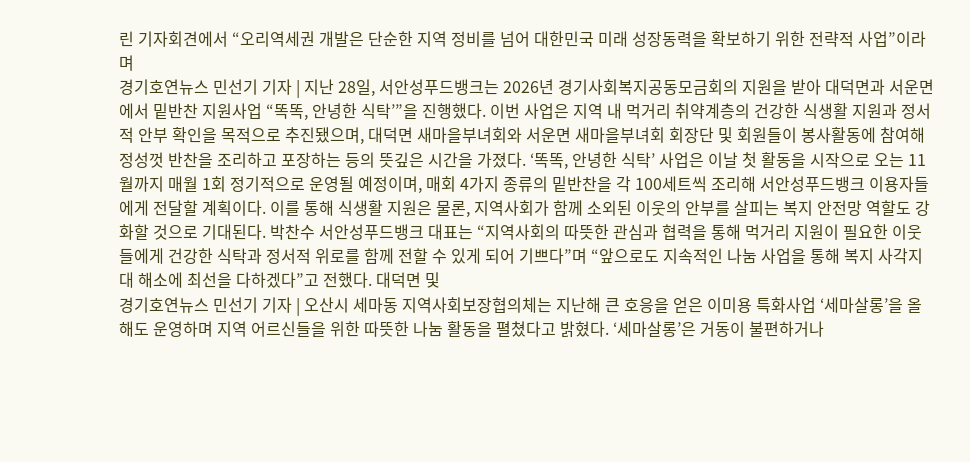린 기자회견에서 “오리역세권 개발은 단순한 지역 정비를 넘어 대한민국 미래 성장동력을 확보하기 위한 전략적 사업”이라며
경기호연뉴스 민선기 기자 | 지난 28일, 서안성푸드뱅크는 2026년 경기사회복지공동모금회의 지원을 받아 대덕면과 서운면에서 밑반찬 지원사업 “똑똑, 안녕한 식탁’”을 진행했다. 이번 사업은 지역 내 먹거리 취약계층의 건강한 식생활 지원과 정서적 안부 확인을 목적으로 추진됐으며, 대덕면 새마을부녀회와 서운면 새마을부녀회 회장단 및 회원들이 봉사활동에 참여해 정성껏 반찬을 조리하고 포장하는 등의 뜻깊은 시간을 가졌다. ‘똑똑, 안녕한 식탁’ 사업은 이날 첫 활동을 시작으로 오는 11월까지 매월 1회 정기적으로 운영될 예정이며, 매회 4가지 종류의 밑반찬을 각 100세트씩 조리해 서안성푸드뱅크 이용자들에게 전달할 계획이다. 이를 통해 식생활 지원은 물론, 지역사회가 함께 소외된 이웃의 안부를 살피는 복지 안전망 역할도 강화할 것으로 기대된다. 박찬수 서안성푸드뱅크 대표는 “지역사회의 따뜻한 관심과 협력을 통해 먹거리 지원이 필요한 이웃들에게 건강한 식탁과 정서적 위로를 함께 전할 수 있게 되어 기쁘다”며 “앞으로도 지속적인 나눔 사업을 통해 복지 사각지대 해소에 최선을 다하겠다”고 전했다. 대덕면 및
경기호연뉴스 민선기 기자 | 오산시 세마동 지역사회보장협의체는 지난해 큰 호응을 얻은 이미용 특화사업 ‘세마살롱’을 올해도 운영하며 지역 어르신들을 위한 따뜻한 나눔 활동을 펼쳤다고 밝혔다. ‘세마살롱’은 거동이 불편하거나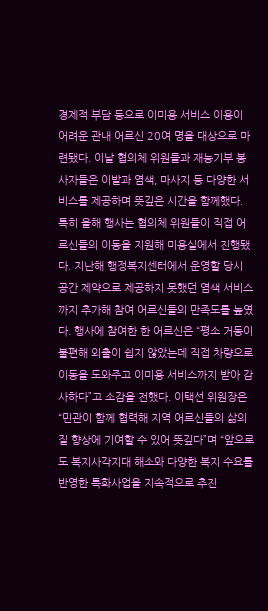경제적 부담 등으로 이미용 서비스 이용이 어려운 관내 어르신 20여 명을 대상으로 마련됐다. 이날 협의체 위원들과 재능기부 봉사자들은 이발과 염색, 마사지 등 다양한 서비스를 제공하며 뜻깊은 시간을 함께했다. 특히 올해 행사는 협의체 위원들이 직접 어르신들의 이동을 지원해 미용실에서 진행됐다. 지난해 행정복지센터에서 운영할 당시 공간 제약으로 제공하지 못했던 염색 서비스까지 추가해 참여 어르신들의 만족도를 높였다. 행사에 참여한 한 어르신은 “평소 거동이 불편해 외출이 쉽지 않았는데 직접 차량으로 이동을 도와주고 이미용 서비스까지 받아 감사하다”고 소감을 전했다. 이택선 위원장은 “민관이 함께 협력해 지역 어르신들의 삶의 질 향상에 기여할 수 있어 뜻깊다”며 “앞으로도 복지사각지대 해소와 다양한 복지 수요를 반영한 특화사업을 지속적으로 추진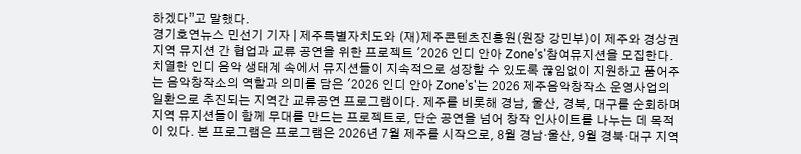하겠다”고 말했다.
경기호연뉴스 민선기 기자 | 제주특별자치도와 (재)제주콘텐츠진흥원(원장 강민부)이 제주와 경상권 지역 뮤지션 간 협업과 교류 공연을 위한 프로젝트 '2026 인디 안아 Zone’s'참여뮤지션을 모집한다. 치열한 인디 음악 생태계 속에서 뮤지션들이 지속적으로 성장할 수 있도록 끊임없이 지원하고 품어주는 음악창작소의 역할과 의미를 담은 '2026 인디 안아 Zone’s'는 2026 제주음악창작소 운영사업의 일환으로 추진되는 지역간 교류공연 프로그램이다. 제주를 비롯해 경남, 울산, 경북, 대구를 순회하며 지역 뮤지션들이 함께 무대를 만드는 프로젝트로, 단순 공연을 넘어 창작 인사이트를 나누는 데 목적이 있다. 본 프로그램은 프로그램은 2026년 7월 제주를 시작으로, 8월 경남·울산, 9월 경북·대구 지역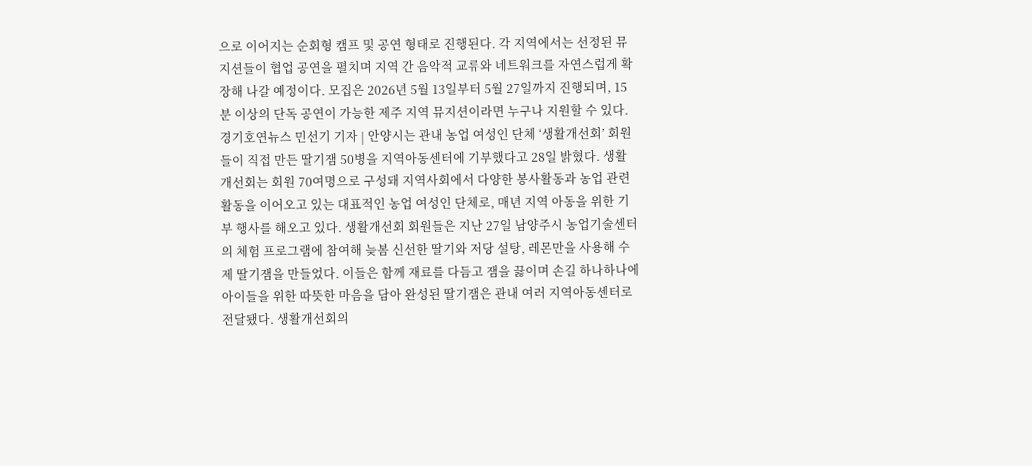으로 이어지는 순회형 캠프 및 공연 형태로 진행된다. 각 지역에서는 선정된 뮤지션들이 협업 공연을 펼치며 지역 간 음악적 교류와 네트워크를 자연스럽게 확장해 나갈 예정이다. 모집은 2026년 5월 13일부터 5월 27일까지 진행되며, 15분 이상의 단독 공연이 가능한 제주 지역 뮤지션이라면 누구나 지원할 수 있다.
경기호연뉴스 민선기 기자 | 안양시는 관내 농업 여성인 단체 ‘생활개선회’ 회원들이 직접 만든 딸기잼 50병을 지역아동센터에 기부했다고 28일 밝혔다. 생활개선회는 회원 70여명으로 구성돼 지역사회에서 다양한 봉사활동과 농업 관련 활동을 이어오고 있는 대표적인 농업 여성인 단체로, 매년 지역 아동을 위한 기부 행사를 해오고 있다. 생활개선회 회원들은 지난 27일 남양주시 농업기술센터의 체험 프로그램에 참여해 늦봄 신선한 딸기와 저당 설탕, 레몬만을 사용해 수제 딸기잼을 만들었다. 이들은 함께 재료를 다듬고 잼을 끓이며 손길 하나하나에 아이들을 위한 따뜻한 마음을 담아 완성된 딸기잼은 관내 여러 지역아동센터로 전달됐다. 생활개선회의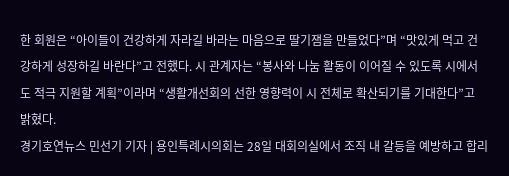한 회원은 “아이들이 건강하게 자라길 바라는 마음으로 딸기잼을 만들었다”며 “맛있게 먹고 건강하게 성장하길 바란다”고 전했다. 시 관계자는 “봉사와 나눔 활동이 이어질 수 있도록 시에서도 적극 지원할 계획”이라며 “생활개선회의 선한 영향력이 시 전체로 확산되기를 기대한다”고 밝혔다.
경기호연뉴스 민선기 기자 | 용인특례시의회는 28일 대회의실에서 조직 내 갈등을 예방하고 합리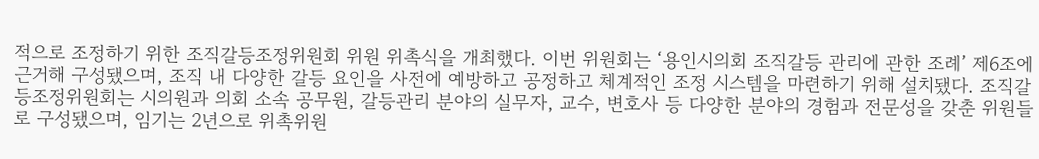적으로 조정하기 위한 조직갈등조정위원회 위원 위촉식을 개최했다. 이번 위원회는 ‘용인시의회 조직갈등 관리에 관한 조례’ 제6조에 근거해 구성됐으며, 조직 내 다양한 갈등 요인을 사전에 예방하고 공정하고 체계적인 조정 시스템을 마련하기 위해 설치됐다. 조직갈등조정위원회는 시의원과 의회 소속 공무원, 갈등관리 분야의 실무자, 교수, 변호사 등 다양한 분야의 경험과 전문성을 갖춘 위원들로 구성됐으며, 임기는 2년으로 위촉위원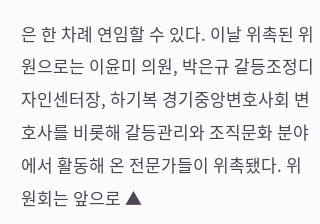은 한 차례 연임할 수 있다. 이날 위촉된 위원으로는 이윤미 의원, 박은규 갈등조정디자인센터장, 하기복 경기중앙변호사회 변호사를 비롯해 갈등관리와 조직문화 분야에서 활동해 온 전문가들이 위촉됐다. 위원회는 앞으로 ▲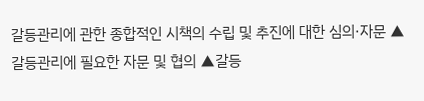갈등관리에 관한 종합적인 시책의 수립 및 추진에 대한 심의·자문 ▲갈등관리에 필요한 자문 및 협의 ▲갈등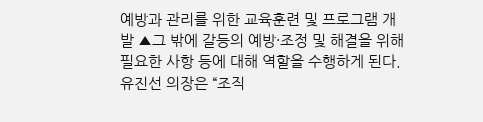예방과 관리를 위한 교육훈련 및 프로그램 개발 ▲그 밖에 갈등의 예방·조정 및 해결을 위해 필요한 사항 등에 대해 역할을 수행하게 된다. 유진선 의장은 “조직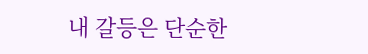내 갈등은 단순한